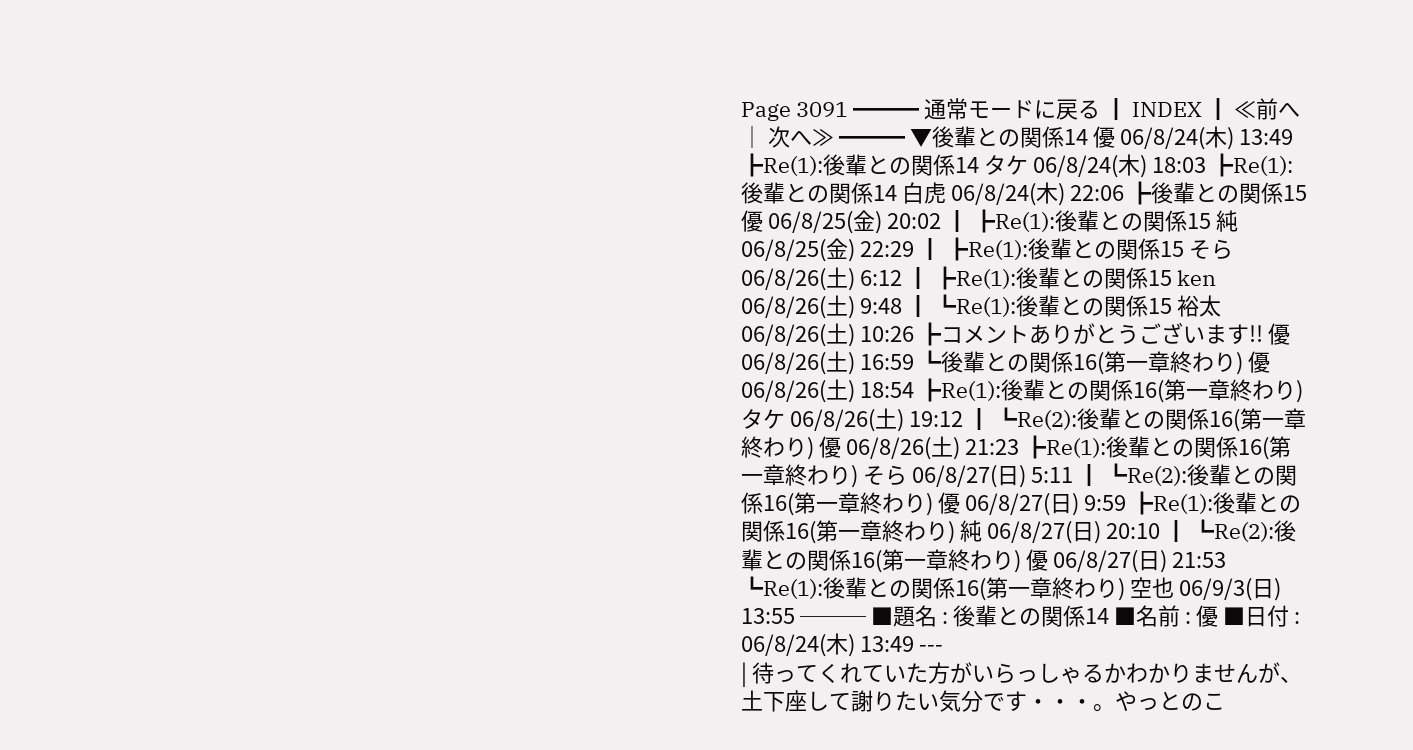Page 3091 ━━━ 通常モードに戻る ┃ INDEX ┃ ≪前へ │ 次へ≫ ━━━ ▼後輩との関係14 優 06/8/24(木) 13:49 ┣Re(1):後輩との関係14 タケ 06/8/24(木) 18:03 ┣Re(1):後輩との関係14 白虎 06/8/24(木) 22:06 ┣後輩との関係15 優 06/8/25(金) 20:02 ┃ ┣Re(1):後輩との関係15 純 06/8/25(金) 22:29 ┃ ┣Re(1):後輩との関係15 そら 06/8/26(土) 6:12 ┃ ┣Re(1):後輩との関係15 ken 06/8/26(土) 9:48 ┃ ┗Re(1):後輩との関係15 裕太 06/8/26(土) 10:26 ┣コメントありがとうございます!! 優 06/8/26(土) 16:59 ┗後輩との関係16(第一章終わり) 優 06/8/26(土) 18:54 ┣Re(1):後輩との関係16(第一章終わり) タケ 06/8/26(土) 19:12 ┃ ┗Re(2):後輩との関係16(第一章終わり) 優 06/8/26(土) 21:23 ┣Re(1):後輩との関係16(第一章終わり) そら 06/8/27(日) 5:11 ┃ ┗Re(2):後輩との関係16(第一章終わり) 優 06/8/27(日) 9:59 ┣Re(1):後輩との関係16(第一章終わり) 純 06/8/27(日) 20:10 ┃ ┗Re(2):後輩との関係16(第一章終わり) 優 06/8/27(日) 21:53 ┗Re(1):後輩との関係16(第一章終わり) 空也 06/9/3(日) 13:55 ─── ■題名 : 後輩との関係14 ■名前 : 優 ■日付 : 06/8/24(木) 13:49 ---
| 待ってくれていた方がいらっしゃるかわかりませんが、土下座して謝りたい気分です・・・。やっとのこ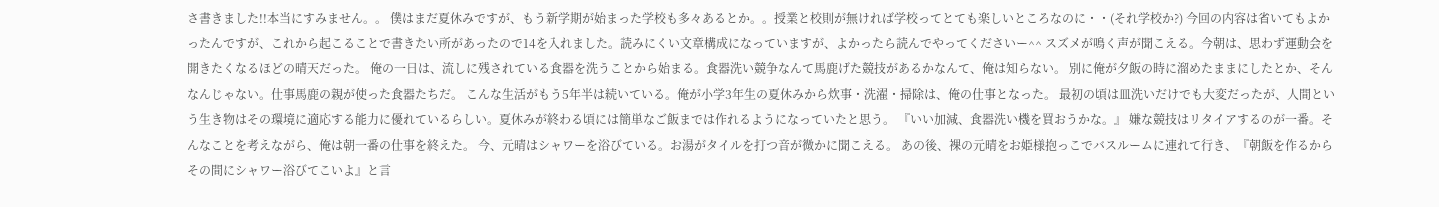さ書きました!!本当にすみません。。 僕はまだ夏休みですが、もう新学期が始まった学校も多々あるとか。。授業と校則が無ければ学校ってとても楽しいところなのに・・(それ学校か?) 今回の内容は省いてもよかったんですが、これから起こることで書きたい所があったので14を入れました。読みにくい文章構成になっていますが、よかったら読んでやってくださいー^^ スズメが鳴く声が聞こえる。今朝は、思わず運動会を開きたくなるほどの晴天だった。 俺の一日は、流しに残されている食器を洗うことから始まる。食器洗い競争なんて馬鹿げた競技があるかなんて、俺は知らない。 別に俺が夕飯の時に溜めたままにしたとか、そんなんじゃない。仕事馬鹿の親が使った食器たちだ。 こんな生活がもう5年半は続いている。俺が小学3年生の夏休みから炊事・洗濯・掃除は、俺の仕事となった。 最初の頃は皿洗いだけでも大変だったが、人間という生き物はその環境に適応する能力に優れているらしい。夏休みが終わる頃には簡単なご飯までは作れるようになっていたと思う。 『いい加減、食器洗い機を買おうかな。』 嫌な競技はリタイアするのが一番。そんなことを考えながら、俺は朝一番の仕事を終えた。 今、元晴はシャワーを浴びている。お湯がタイルを打つ音が微かに聞こえる。 あの後、裸の元晴をお姫様抱っこでバスルームに連れて行き、『朝飯を作るからその間にシャワー浴びてこいよ』と言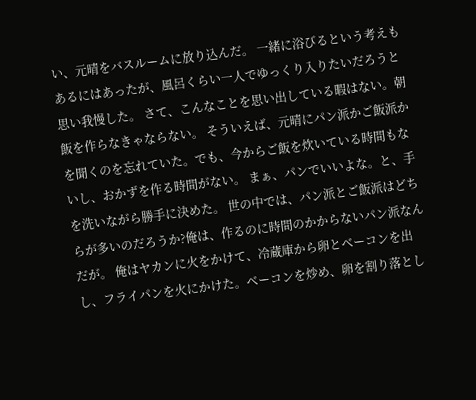い、元晴をバスルームに放り込んだ。 一緒に浴びるという考えもあるにはあったが、風呂くらい一人でゆっくり入りたいだろうと思い我慢した。 さて、こんなことを思い出している暇はない。朝飯を作らなきゃならない。 そういえば、元晴にパン派かご飯派かを聞くのを忘れていた。でも、今からご飯を炊いている時間もないし、おかずを作る時間がない。 まぁ、パンでいいよな。と、手を洗いながら勝手に決めた。 世の中では、パン派とご飯派はどちらが多いのだろうか?俺は、作るのに時間のかからないパン派なんだが。 俺はヤカンに火をかけて、冷蔵庫から卵とベーコンを出し、フライパンを火にかけた。ベーコンを炒め、卵を割り落とし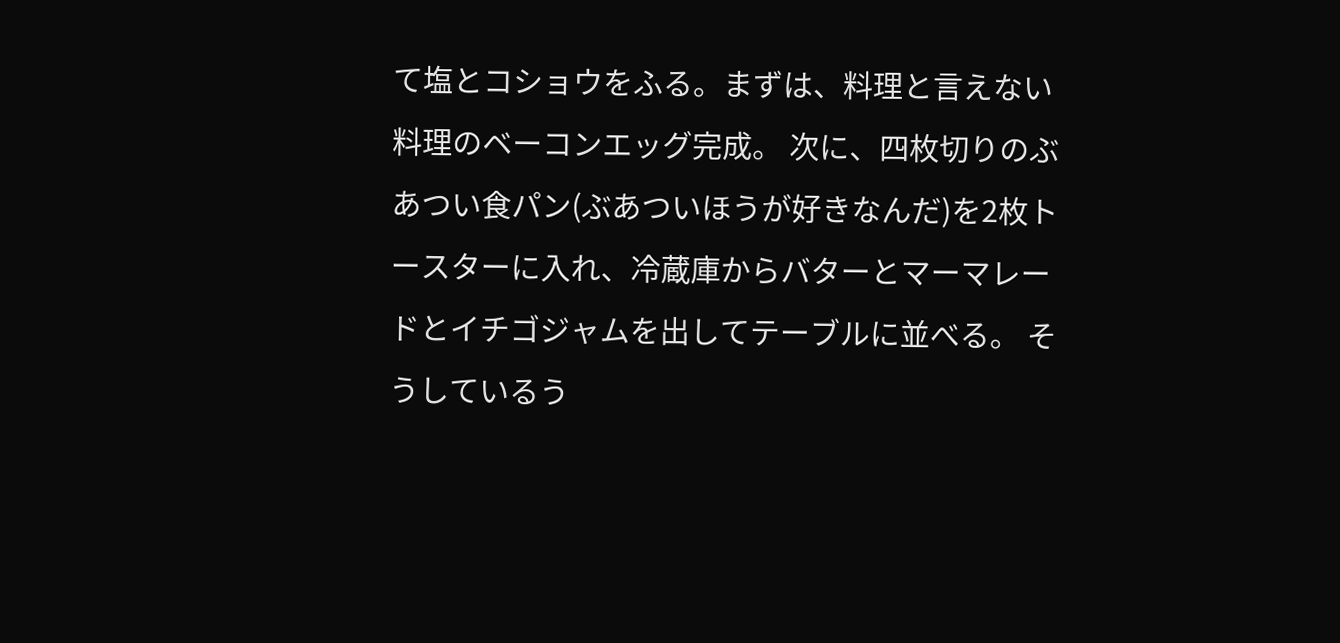て塩とコショウをふる。まずは、料理と言えない料理のベーコンエッグ完成。 次に、四枚切りのぶあつい食パン(ぶあついほうが好きなんだ)を2枚トースターに入れ、冷蔵庫からバターとマーマレードとイチゴジャムを出してテーブルに並べる。 そうしているう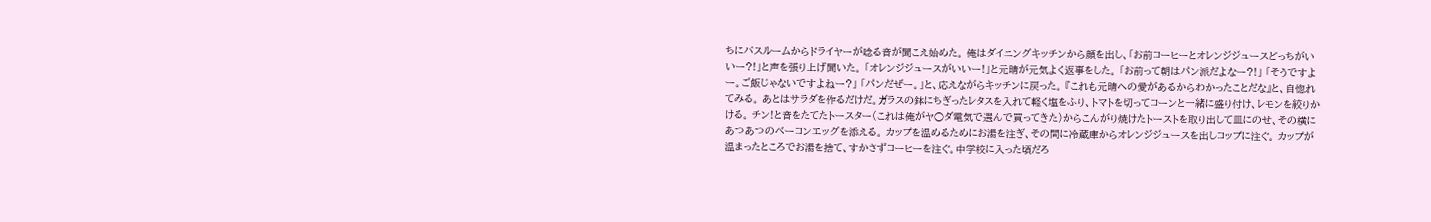ちにバスルームからドライヤーが唸る音が聞こえ始めた。 俺はダイニングキッチンから顔を出し、「お前コーヒーとオレンジジュースどっちがいいー?!」と声を張り上げ聞いた。 「オレンジジュースがいいー!」と元晴が元気よく返事をした。 「お前って朝はパン派だよなー?!」 「そうですよー。ご飯じゃないですよねー?」 「パンだぜー。」と、応えながらキッチンに戻った。 『これも元晴への愛があるからわかったことだな』と、自惚れてみる。 あとはサラダを作るだけだ。ガラスの鉢にちぎったレタスを入れて軽く塩をふり、トマトを切ってコーンと一緒に盛り付け、レモンを絞りかける。 チン!と音をたてたトースター(これは俺がヤ○ダ電気で選んで買ってきた)からこんがり焼けたトーストを取り出して皿にのせ、その横にあつあつのベーコンエッグを添える。 カップを温めるためにお湯を注ぎ、その間に冷蔵庫からオレンジジュースを出しコップに注ぐ。 カップが温まったところでお湯を捨て、すかさずコーヒーを注ぐ。中学校に入った頃だろ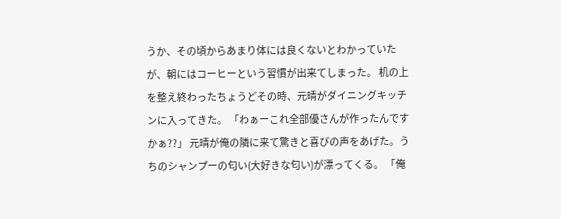うか、その頃からあまり体には良くないとわかっていたが、朝にはコーヒーという習慣が出来てしまった。 机の上を整え終わったちょうどその時、元晴がダイニングキッチンに入ってきた。 「わぁーこれ全部優さんが作ったんですかぁ??」 元晴が俺の隣に来て驚きと喜びの声をあげた。うちのシャンプーの匂い(大好きな匂い)が漂ってくる。 「俺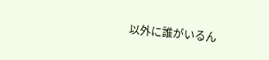以外に誰がいるん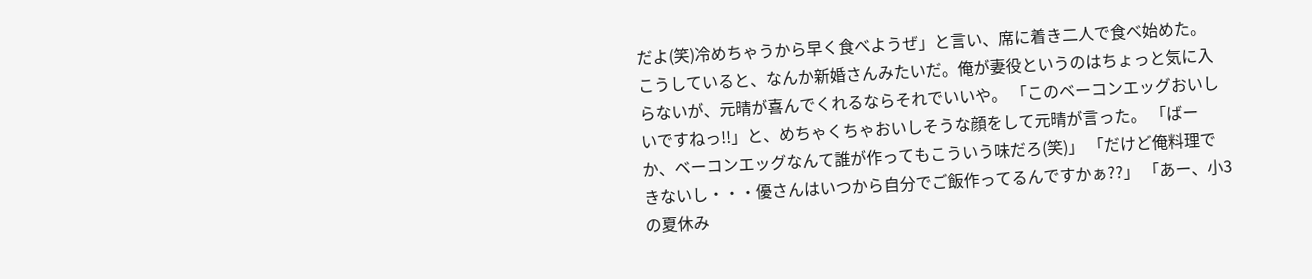だよ(笑)冷めちゃうから早く食べようぜ」と言い、席に着き二人で食べ始めた。 こうしていると、なんか新婚さんみたいだ。俺が妻役というのはちょっと気に入らないが、元晴が喜んでくれるならそれでいいや。 「このベーコンエッグおいしいですねっ!!」と、めちゃくちゃおいしそうな顔をして元晴が言った。 「ばーか、ベーコンエッグなんて誰が作ってもこういう味だろ(笑)」 「だけど俺料理できないし・・・優さんはいつから自分でご飯作ってるんですかぁ??」 「あー、小3の夏休み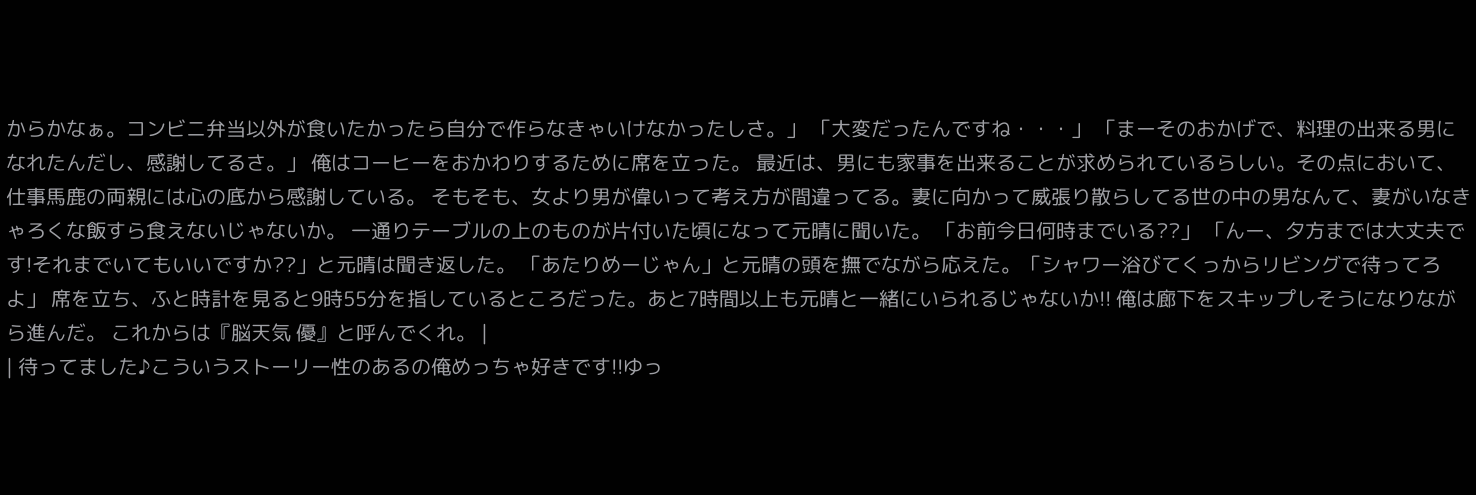からかなぁ。コンビニ弁当以外が食いたかったら自分で作らなきゃいけなかったしさ。」 「大変だったんですね・・・」 「まーそのおかげで、料理の出来る男になれたんだし、感謝してるさ。」 俺はコーヒーをおかわりするために席を立った。 最近は、男にも家事を出来ることが求められているらしい。その点において、仕事馬鹿の両親には心の底から感謝している。 そもそも、女より男が偉いって考え方が間違ってる。妻に向かって威張り散らしてる世の中の男なんて、妻がいなきゃろくな飯すら食えないじゃないか。 一通りテーブルの上のものが片付いた頃になって元晴に聞いた。 「お前今日何時までいる??」 「んー、夕方までは大丈夫です!それまでいてもいいですか??」と元晴は聞き返した。 「あたりめーじゃん」と元晴の頭を撫でながら応えた。「シャワー浴びてくっからリビングで待ってろよ」 席を立ち、ふと時計を見ると9時55分を指しているところだった。あと7時間以上も元晴と一緒にいられるじゃないか!! 俺は廊下をスキップしそうになりながら進んだ。 これからは『脳天気 優』と呼んでくれ。 |
| 待ってました♪こういうストーリー性のあるの俺めっちゃ好きです!!ゆっ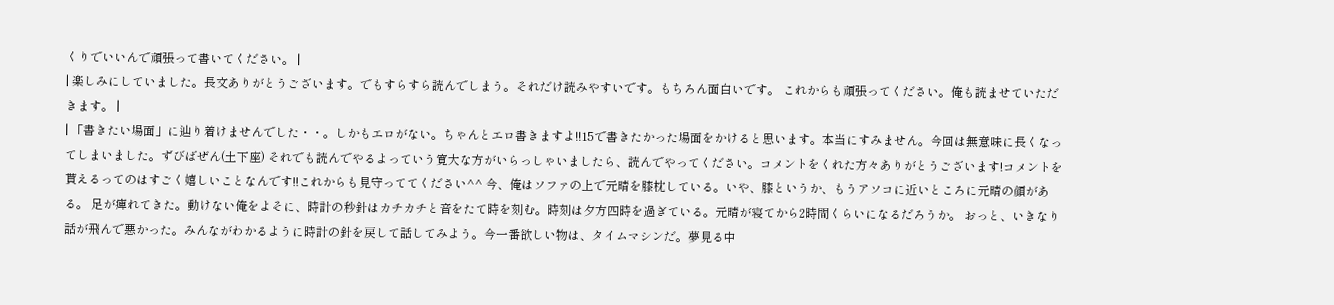くりでいいんで頑張って書いてください。 |
| 楽しみにしていました。長文ありがとうございます。でもすらすら読んでしまう。それだけ読みやすいです。もちろん面白いです。 これからも頑張ってください。俺も読ませていただきます。 |
| 「書きたい場面」に辿り着けませんでした・・。しかもエロがない。ちゃんとエロ書きますよ!!15で書きたかった場面をかけると思います。本当にすみません。今回は無意味に長くなってしまいました。ずびばぜん(土下座) それでも読んでやるよっていう寛大な方がいらっしゃいましたら、読んでやってください。コメントをくれた方々ありがとうございます!コメントを貰えるってのはすごく嬉しいことなんです!!これからも見守っててください^^ 今、俺はソファの上で元晴を膝枕している。いや、膝というか、もうアソコに近いところに元晴の顔がある。 足が痺れてきた。動けない俺をよそに、時計の秒針はカチカチと音をたて時を刻む。時刻は夕方四時を過ぎている。元晴が寝てから2時間くらいになるだろうか。 おっと、いきなり話が飛んで悪かった。みんながわかるように時計の針を戻して話してみよう。今一番欲しい物は、タイムマシンだ。夢見る中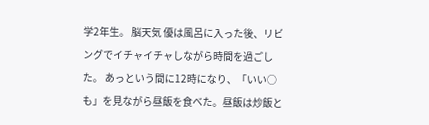学2年生。 脳天気 優は風呂に入った後、リビングでイチャイチャしながら時間を過ごした。 あっという間に12時になり、「いい○も」を見ながら昼飯を食べた。昼飯は炒飯と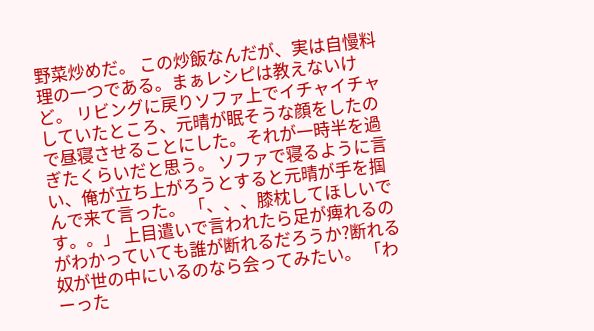野菜炒めだ。 この炒飯なんだが、実は自慢料理の一つである。まぁレシピは教えないけど。 リビングに戻りソファ上でイチャイチャしていたところ、元晴が眠そうな顔をしたので昼寝させることにした。それが一時半を過ぎたくらいだと思う。 ソファで寝るように言い、俺が立ち上がろうとすると元晴が手を掴んで来て言った。 「、、、膝枕してほしいです。。」 上目遣いで言われたら足が痺れるのがわかっていても誰が断れるだろうか?断れる奴が世の中にいるのなら会ってみたい。 「わーった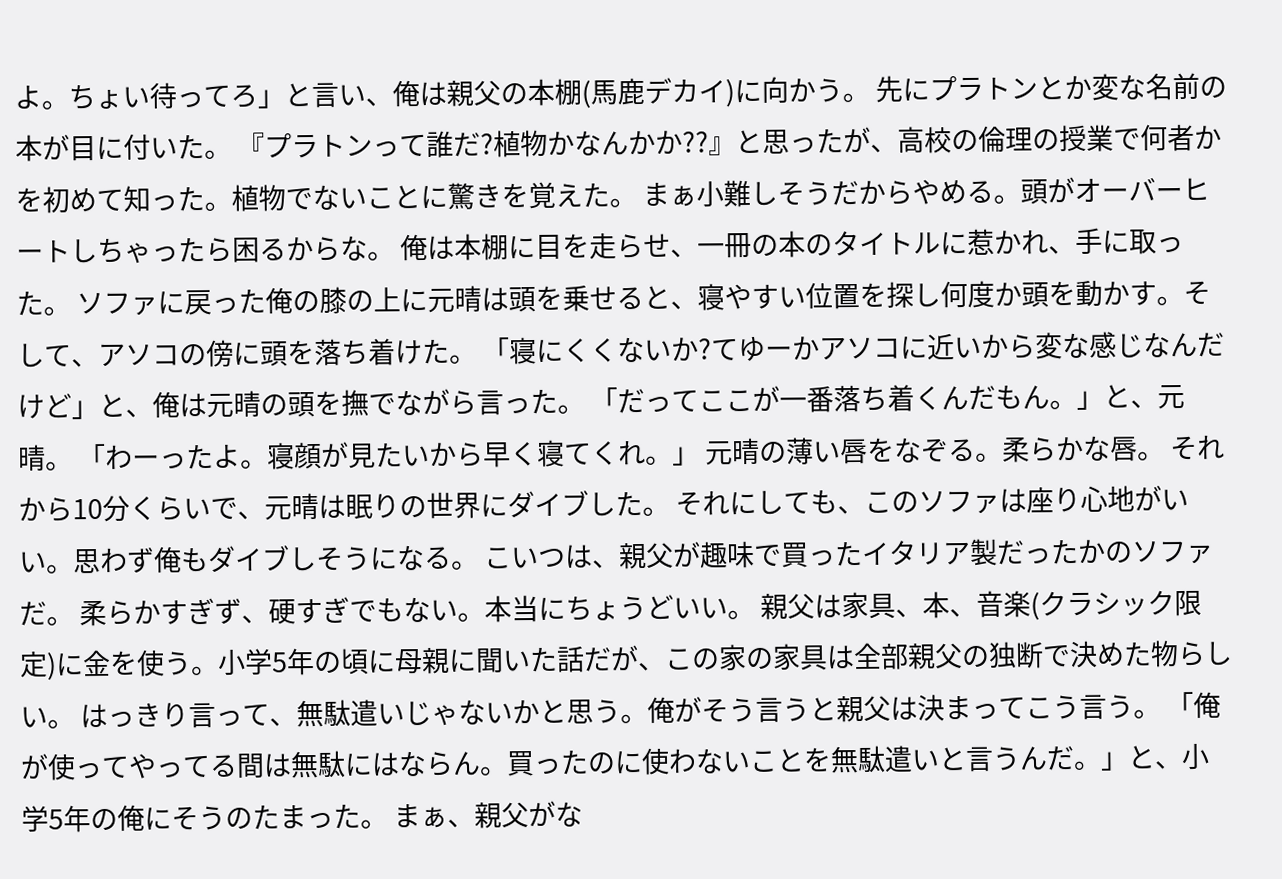よ。ちょい待ってろ」と言い、俺は親父の本棚(馬鹿デカイ)に向かう。 先にプラトンとか変な名前の本が目に付いた。 『プラトンって誰だ?植物かなんかか??』と思ったが、高校の倫理の授業で何者かを初めて知った。植物でないことに驚きを覚えた。 まぁ小難しそうだからやめる。頭がオーバーヒートしちゃったら困るからな。 俺は本棚に目を走らせ、一冊の本のタイトルに惹かれ、手に取った。 ソファに戻った俺の膝の上に元晴は頭を乗せると、寝やすい位置を探し何度か頭を動かす。そして、アソコの傍に頭を落ち着けた。 「寝にくくないか?てゆーかアソコに近いから変な感じなんだけど」と、俺は元晴の頭を撫でながら言った。 「だってここが一番落ち着くんだもん。」と、元晴。 「わーったよ。寝顔が見たいから早く寝てくれ。」 元晴の薄い唇をなぞる。柔らかな唇。 それから10分くらいで、元晴は眠りの世界にダイブした。 それにしても、このソファは座り心地がいい。思わず俺もダイブしそうになる。 こいつは、親父が趣味で買ったイタリア製だったかのソファだ。 柔らかすぎず、硬すぎでもない。本当にちょうどいい。 親父は家具、本、音楽(クラシック限定)に金を使う。小学5年の頃に母親に聞いた話だが、この家の家具は全部親父の独断で決めた物らしい。 はっきり言って、無駄遣いじゃないかと思う。俺がそう言うと親父は決まってこう言う。 「俺が使ってやってる間は無駄にはならん。買ったのに使わないことを無駄遣いと言うんだ。」と、小学5年の俺にそうのたまった。 まぁ、親父がな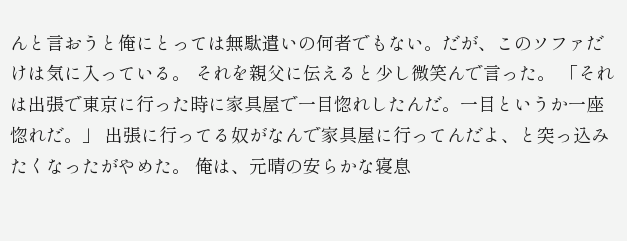んと言おうと俺にとっては無駄遣いの何者でもない。だが、このソファだけは気に入っている。 それを親父に伝えると少し微笑んで言った。 「それは出張で東京に行った時に家具屋で一目惚れしたんだ。一目というか一座惚れだ。」 出張に行ってる奴がなんで家具屋に行ってんだよ、と突っ込みたくなったがやめた。 俺は、元晴の安らかな寝息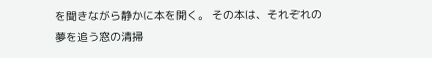を聞きながら静かに本を開く。 その本は、それぞれの夢を追う窓の清掃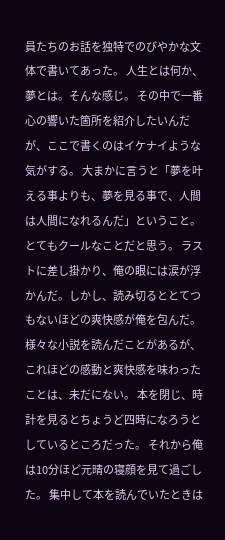員たちのお話を独特でのびやかな文体で書いてあった。 人生とは何か、夢とは。そんな感じ。 その中で一番心の響いた箇所を紹介したいんだが、ここで書くのはイケナイような気がする。 大まかに言うと「夢を叶える事よりも、夢を見る事で、人間は人間になれるんだ」ということ。とてもクールなことだと思う。 ラストに差し掛かり、俺の眼には涙が浮かんだ。しかし、読み切るととてつもないほどの爽快感が俺を包んだ。様々な小説を読んだことがあるが、これほどの感動と爽快感を味わったことは、未だにない。 本を閉じ、時計を見るとちょうど四時になろうとしているところだった。 それから俺は10分ほど元晴の寝顔を見て過ごした。 集中して本を読んでいたときは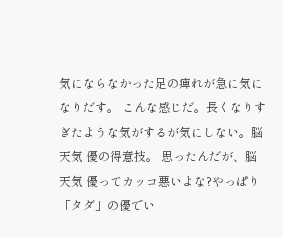気にならなかった足の痺れが急に気になりだす。 こんな感じだ。長くなりすぎたような気がするが気にしない。脳天気 優の得意技。 思ったんだが、脳天気 優ってカッコ悪いよな?やっぱり「タダ」の優でい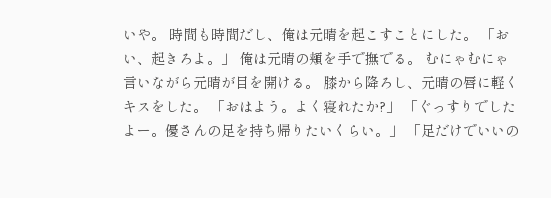いや。 時間も時間だし、俺は元晴を起こすことにした。 「おい、起きろよ。」 俺は元晴の頬を手で撫でる。 むにゃむにゃ言いながら元晴が目を開ける。 膝から降ろし、元晴の唇に軽くキスをした。 「おはよう。よく寝れたか?」 「ぐっすりでしたよー。優さんの足を持ち帰りたいくらい。」 「足だけでいいの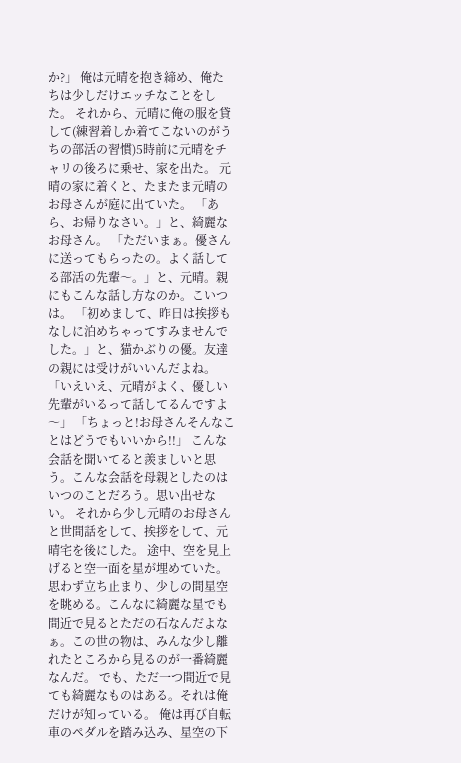か?」 俺は元晴を抱き締め、俺たちは少しだけエッチなことをした。 それから、元晴に俺の服を貸して(練習着しか着てこないのがうちの部活の習慣)5時前に元晴をチャリの後ろに乗せ、家を出た。 元晴の家に着くと、たまたま元晴のお母さんが庭に出ていた。 「あら、お帰りなさい。」と、綺麗なお母さん。 「ただいまぁ。優さんに送ってもらったの。よく話してる部活の先輩〜。」と、元晴。親にもこんな話し方なのか。こいつは。 「初めまして、昨日は挨拶もなしに泊めちゃってすみませんでした。」と、猫かぶりの優。友達の親には受けがいいんだよね。 「いえいえ、元晴がよく、優しい先輩がいるって話してるんですよ〜」 「ちょっと!お母さんそんなことはどうでもいいから!!」 こんな会話を聞いてると羨ましいと思う。こんな会話を母親としたのはいつのことだろう。思い出せない。 それから少し元晴のお母さんと世間話をして、挨拶をして、元晴宅を後にした。 途中、空を見上げると空一面を星が埋めていた。 思わず立ち止まり、少しの間星空を眺める。こんなに綺麗な星でも間近で見るとただの石なんだよなぁ。この世の物は、みんな少し離れたところから見るのが一番綺麗なんだ。 でも、ただ一つ間近で見ても綺麗なものはある。それは俺だけが知っている。 俺は再び自転車のペダルを踏み込み、星空の下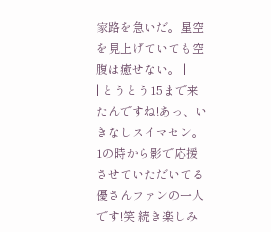家路を急いだ。星空を見上げていても空腹は癒せない。 |
| とうとう15まで来たんですね!あっ、いきなしスイマセン。1の時から影で応援させていただいてる優さんファンの一人です!笑 続き楽しみ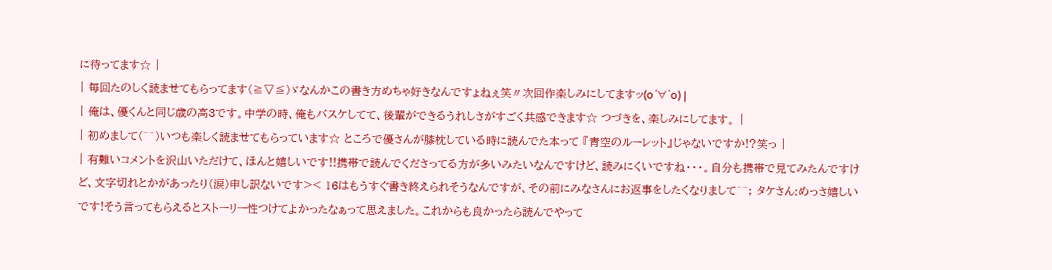に待ってます☆ |
| 毎回たのしく読ませてもらってます(≧▽≦)ゞなんかこの書き方めちゃ好きなんですょねぇ笑〃次回作楽しみにしてますッ(o´∀`o) |
| 俺は、優くんと同じ歳の高3です。中学の時、俺もバスケしてて、後輩ができるうれしさがすごく共感できます☆ つづきを、楽しみにしてます。 |
| 初めまして(^^)いつも楽しく読ませてもらっています☆ ところで優さんが膝枕している時に読んでた本って 『青空のルーレット』じゃないですか!?笑っ |
| 有難いコメントを沢山いただけて、ほんと嬉しいです!!携帯で読んでくださってる方が多いみたいなんですけど、読みにくいですね・・・。自分も携帯で見てみたんですけど、文字切れとかがあったり(涙)申し訳ないです>< 16はもうすぐ書き終えられそうなんですが、その前にみなさんにお返事をしたくなりまして^^; タケさん:めっさ嬉しいです!そう言ってもらえるとストーリー性つけてよかったなぁって思えました。これからも良かったら読んでやって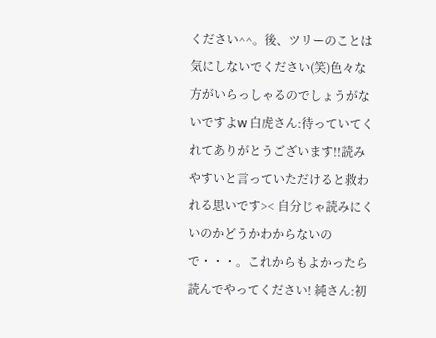ください^^。後、ツリーのことは気にしないでください(笑)色々な方がいらっしゃるのでしょうがないですよw 白虎さん:待っていてくれてありがとうございます!!読みやすいと言っていただけると救われる思いです>< 自分じゃ読みにくいのかどうかわからないので・・・。これからもよかったら読んでやってください! 純さん:初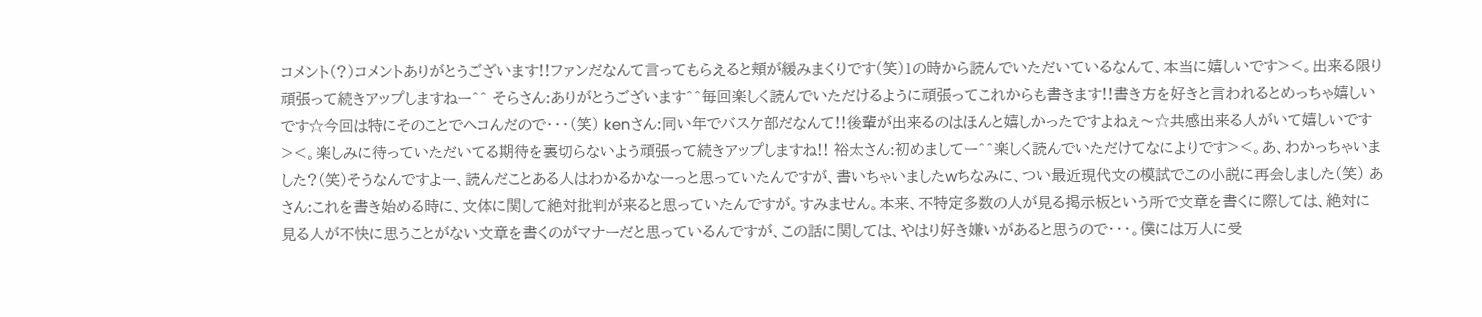コメント(?)コメントありがとうございます!!ファンだなんて言ってもらえると頬が緩みまくりです(笑)1の時から読んでいただいているなんて、本当に嬉しいです><。出来る限り頑張って続きアップしますねー^^ そらさん:ありがとうございます^^毎回楽しく読んでいただけるように頑張ってこれからも書きます!!書き方を好きと言われるとめっちゃ嬉しいです☆今回は特にそのことでヘコんだので・・・(笑) kenさん:同い年でバスケ部だなんて!!後輩が出来るのはほんと嬉しかったですよねぇ〜☆共感出来る人がいて嬉しいです><。楽しみに待っていただいてる期待を裏切らないよう頑張って続きアップしますね!! 裕太さん:初めましてー^^楽しく読んでいただけてなによりです><。あ、わかっちゃいました?(笑)そうなんですよー、読んだことある人はわかるかなーっと思っていたんですが、書いちゃいましたwちなみに、つい最近現代文の模試でこの小説に再会しました(笑) あさん:これを書き始める時に、文体に関して絶対批判が来ると思っていたんですが。すみません。本来、不特定多数の人が見る掲示板という所で文章を書くに際しては、絶対に見る人が不快に思うことがない文章を書くのがマナーだと思っているんですが、この話に関しては、やはり好き嫌いがあると思うので・・・。僕には万人に受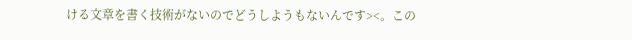ける文章を書く技術がないのでどうしようもないんです><。この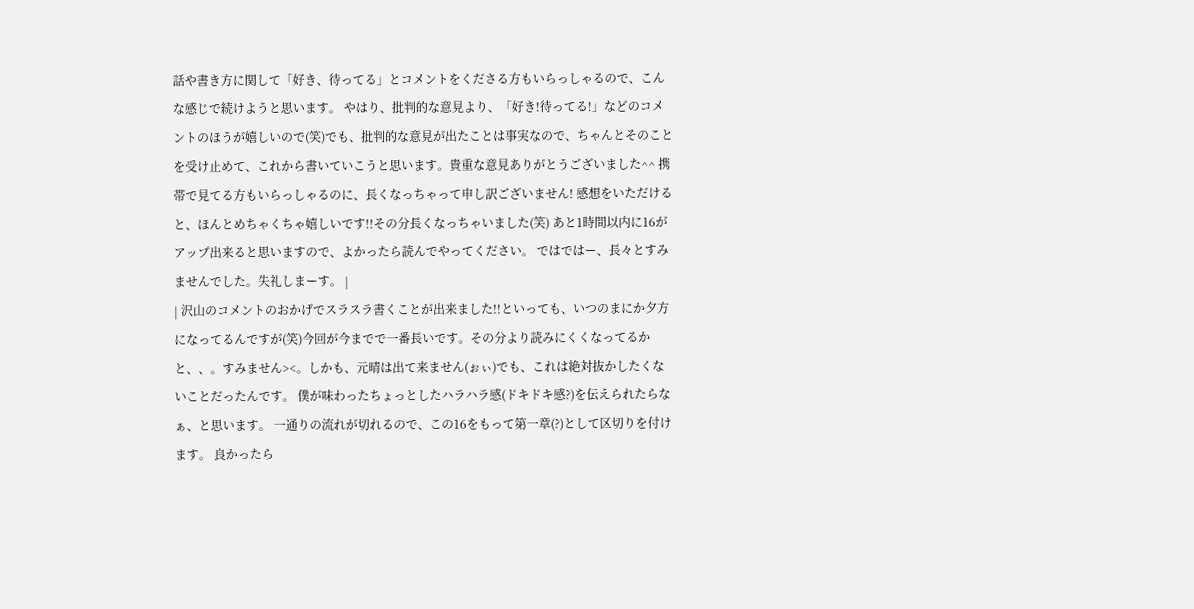話や書き方に関して「好き、待ってる」とコメントをくださる方もいらっしゃるので、こんな感じで続けようと思います。 やはり、批判的な意見より、「好き!待ってる!」などのコメントのほうが嬉しいので(笑)でも、批判的な意見が出たことは事実なので、ちゃんとそのことを受け止めて、これから書いていこうと思います。貴重な意見ありがとうございました^^ 携帯で見てる方もいらっしゃるのに、長くなっちゃって申し訳ございません! 感想をいただけると、ほんとめちゃくちゃ嬉しいです!!その分長くなっちゃいました(笑) あと1時間以内に16がアップ出来ると思いますので、よかったら読んでやってください。 ではではー、長々とすみませんでした。失礼しまーす。 |
| 沢山のコメントのおかげでスラスラ書くことが出来ました!!といっても、いつのまにか夕方になってるんですが(笑)今回が今までで一番長いです。その分より読みにくくなってるかと、、。すみません><。しかも、元晴は出て来ません(ぉぃ)でも、これは絶対抜かしたくないことだったんです。 僕が味わったちょっとしたハラハラ感(ドキドキ感?)を伝えられたらなぁ、と思います。 一通りの流れが切れるので、この16をもって第一章(?)として区切りを付けます。 良かったら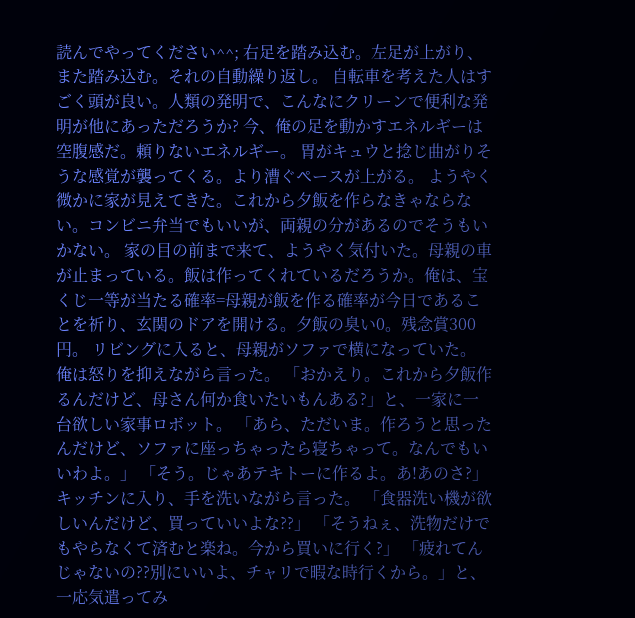読んでやってください^^; 右足を踏み込む。左足が上がり、また踏み込む。それの自動繰り返し。 自転車を考えた人はすごく頭が良い。人類の発明で、こんなにクリーンで便利な発明が他にあっただろうか? 今、俺の足を動かすエネルギーは空腹感だ。頼りないエネルギー。 胃がキュウと捻じ曲がりそうな感覚が襲ってくる。より漕ぐペースが上がる。 ようやく微かに家が見えてきた。これから夕飯を作らなきゃならない。コンビニ弁当でもいいが、両親の分があるのでそうもいかない。 家の目の前まで来て、ようやく気付いた。母親の車が止まっている。飯は作ってくれているだろうか。俺は、宝くじ一等が当たる確率=母親が飯を作る確率が今日であることを祈り、玄関のドアを開ける。夕飯の臭い0。残念賞300円。 リビングに入ると、母親がソファで横になっていた。 俺は怒りを抑えながら言った。 「おかえり。これから夕飯作るんだけど、母さん何か食いたいもんある?」と、一家に一台欲しい家事ロボット。 「あら、ただいま。作ろうと思ったんだけど、ソファに座っちゃったら寝ちゃって。なんでもいいわよ。」 「そう。じゃあテキトーに作るよ。あ!あのさ?」キッチンに入り、手を洗いながら言った。 「食器洗い機が欲しいんだけど、買っていいよな??」 「そうねぇ、洗物だけでもやらなくて済むと楽ね。今から買いに行く?」 「疲れてんじゃないの??別にいいよ、チャリで暇な時行くから。」と、一応気遣ってみ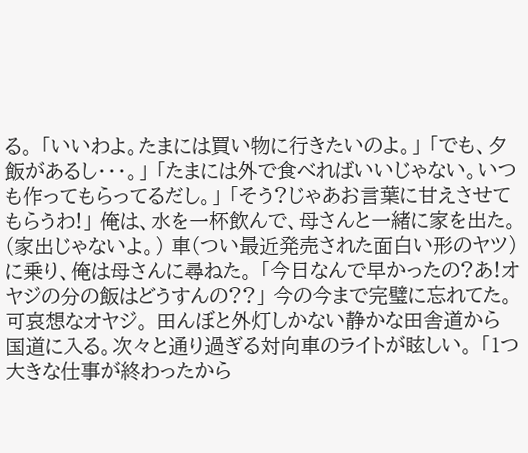る。 「いいわよ。たまには買い物に行きたいのよ。」 「でも、夕飯があるし・・・。」 「たまには外で食べればいいじゃない。いつも作ってもらってるだし。」 「そう?じゃあお言葉に甘えさせてもらうわ!」 俺は、水を一杯飲んで、母さんと一緒に家を出た。(家出じゃないよ。) 車(つい最近発売された面白い形のヤツ)に乗り、俺は母さんに尋ねた。 「今日なんで早かったの?あ!オヤジの分の飯はどうすんの??」 今の今まで完璧に忘れてた。可哀想なオヤジ。 田んぼと外灯しかない静かな田舎道から国道に入る。次々と通り過ぎる対向車のライトが眩しい。 「1つ大きな仕事が終わったから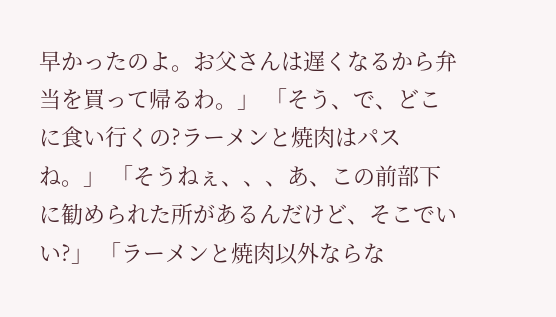早かったのよ。お父さんは遅くなるから弁当を買って帰るわ。」 「そう、で、どこに食い行くの?ラーメンと焼肉はパスね。」 「そうねぇ、、、あ、この前部下に勧められた所があるんだけど、そこでいい?」 「ラーメンと焼肉以外ならな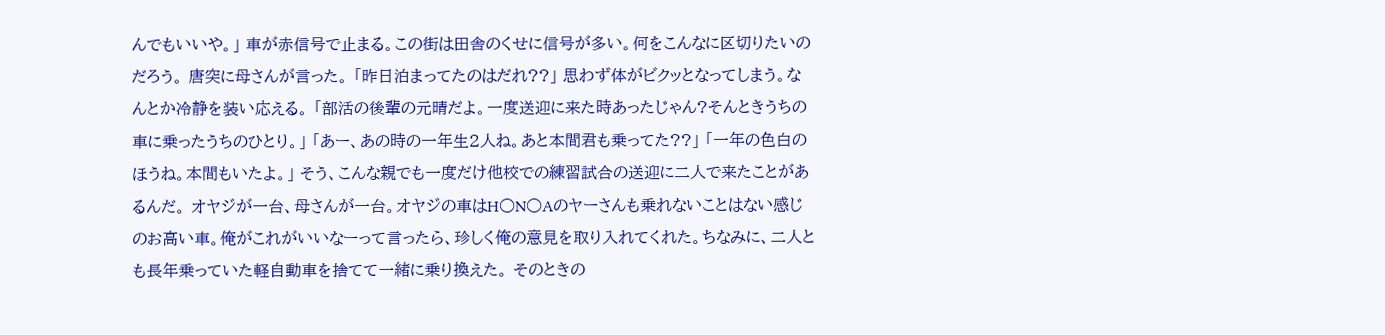んでもいいや。」 車が赤信号で止まる。この街は田舎のくせに信号が多い。何をこんなに区切りたいのだろう。 唐突に母さんが言った。 「昨日泊まってたのはだれ??」 思わず体がビクッとなってしまう。なんとか冷静を装い応える。 「部活の後輩の元晴だよ。一度送迎に来た時あったじゃん?そんときうちの車に乗ったうちのひとり。」 「あー、あの時の一年生2人ね。あと本間君も乗ってた??」 「一年の色白のほうね。本間もいたよ。」 そう、こんな親でも一度だけ他校での練習試合の送迎に二人で来たことがあるんだ。 オヤジが一台、母さんが一台。オヤジの車はH○N○Aのヤーさんも乗れないことはない感じのお高い車。俺がこれがいいなーって言ったら、珍しく俺の意見を取り入れてくれた。ちなみに、二人とも長年乗っていた軽自動車を捨てて一緒に乗り換えた。 そのときの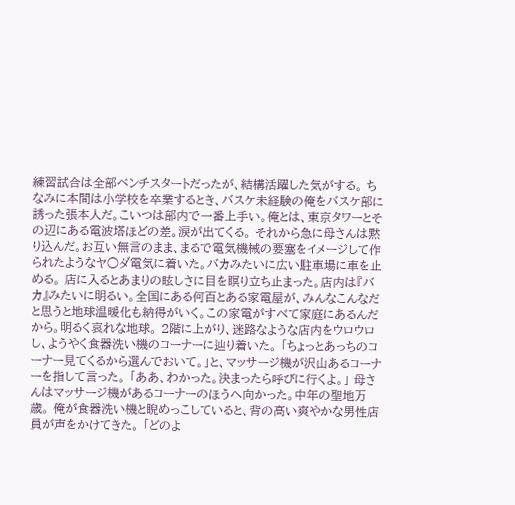練習試合は全部ベンチスタートだったが、結構活躍した気がする。 ちなみに本間は小学校を卒業するとき、バスケ未経験の俺をバスケ部に誘った張本人だ。こいつは部内で一番上手い。俺とは、東京タワーとその辺にある電波塔ほどの差。涙が出てくる。 それから急に母さんは黙り込んだ。お互い無言のまま、まるで電気機械の要塞をイメージして作られたようなヤ○ダ電気に着いた。バカみたいに広い駐車場に車を止める。 店に入るとあまりの眩しさに目を瞑り立ち止まった。店内は『バカ』みたいに明るい。全国にある何百とある家電屋が、みんなこんなだと思うと地球温暖化も納得がいく。この家電がすべて家庭にあるんだから。明るく哀れな地球。 2階に上がり、迷路なような店内をウロウロし、ようやく食器洗い機のコーナーに辿り着いた。 「ちょっとあっちのコーナー見てくるから選んでおいて。」と、マッサージ機が沢山あるコーナーを指して言った。 「ああ、わかった。決まったら呼びに行くよ。」 母さんはマッサージ機があるコーナーのほうへ向かった。中年の聖地万歳。 俺が食器洗い機と睨めっこしていると、背の高い爽やかな男性店員が声をかけてきた。 「どのよ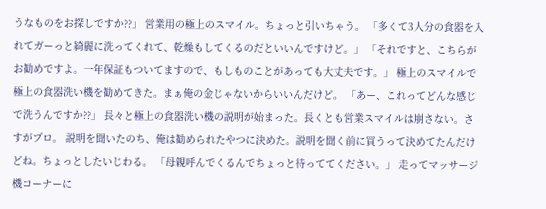うなものをお探しですか??」 営業用の極上のスマイル。ちょっと引いちゃう。 「多くて3人分の食器を入れてガーっと綺麗に洗ってくれて、乾燥もしてくるのだといいんですけど。」 「それですと、こちらがお勧めですよ。一年保証もついてますので、もしものことがあっても大丈夫です。」 極上のスマイルで極上の食器洗い機を勧めてきた。まぁ俺の金じゃないからいいんだけど。 「あー、これってどんな感じで洗うんですか??」 長々と極上の食器洗い機の説明が始まった。長くとも営業スマイルは崩さない。さすがプロ。 説明を聞いたのち、俺は勧められたやつに決めた。説明を聞く前に買うって決めてたんだけどね。ちょっとしたいじわる。 「母親呼んでくるんでちょっと待っててください。」 走ってマッサージ機コーナーに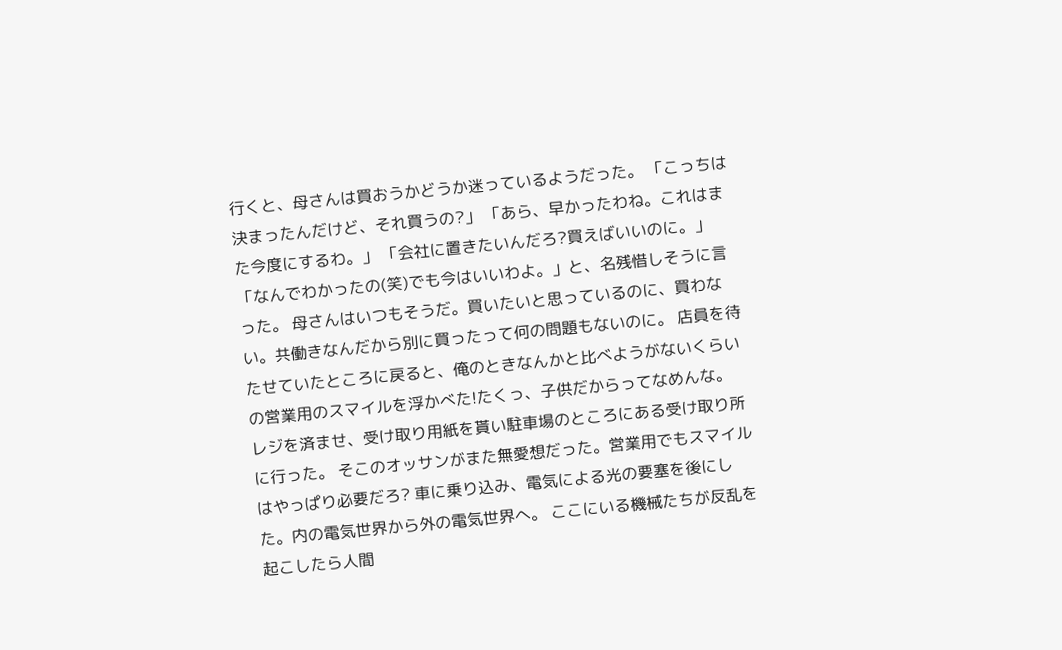行くと、母さんは買おうかどうか迷っているようだった。 「こっちは決まったんだけど、それ買うの?」 「あら、早かったわね。これはまた今度にするわ。」 「会社に置きたいんだろ?買えばいいのに。」 「なんでわかったの(笑)でも今はいいわよ。」と、名残惜しそうに言った。 母さんはいつもそうだ。買いたいと思っているのに、買わない。共働きなんだから別に買ったって何の問題もないのに。 店員を待たせていたところに戻ると、俺のときなんかと比べようがないくらいの営業用のスマイルを浮かべた!たくっ、子供だからってなめんな。 レジを済ませ、受け取り用紙を貰い駐車場のところにある受け取り所に行った。 そこのオッサンがまた無愛想だった。営業用でもスマイルはやっぱり必要だろ? 車に乗り込み、電気による光の要塞を後にした。内の電気世界から外の電気世界へ。 ここにいる機械たちが反乱を起こしたら人間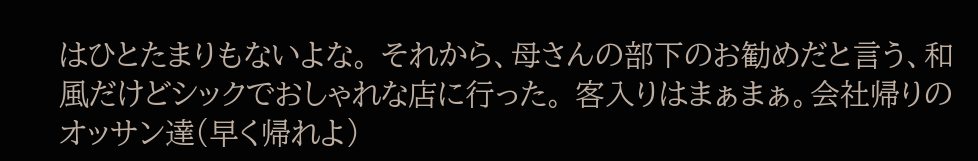はひとたまりもないよな。 それから、母さんの部下のお勧めだと言う、和風だけどシックでおしゃれな店に行った。 客入りはまぁまぁ。会社帰りのオッサン達(早く帰れよ)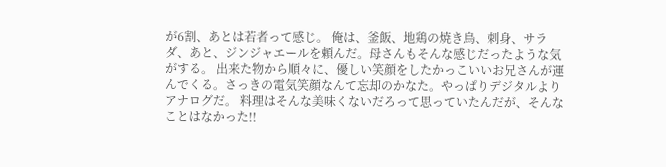が6割、あとは若者って感じ。 俺は、釜飯、地鶏の焼き鳥、刺身、サラダ、あと、ジンジャエールを頼んだ。母さんもそんな感じだったような気がする。 出来た物から順々に、優しい笑顔をしたかっこいいお兄さんが運んでくる。さっきの電気笑顔なんて忘却のかなた。やっぱりデジタルよりアナログだ。 料理はそんな美味くないだろって思っていたんだが、そんなことはなかった!!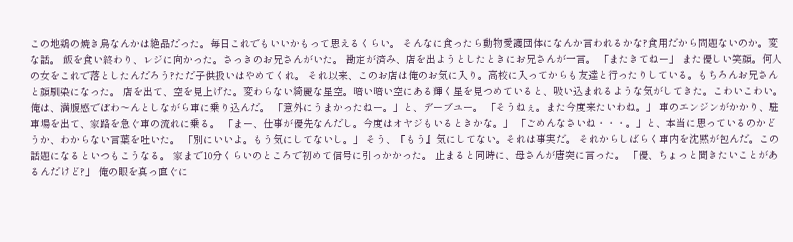この地鶏の焼き鳥なんかは絶品だった。毎日これでもいいかもって思えるくらい。 そんなに食ったら動物愛護団体になんか言われるかな?食用だから問題ないのか。変な話。 飯を食い終わり、レジに向かった。さっきのお兄さんがいた。 勘定が済み、店を出ようとしたときにお兄さんが一言。 「またきてねー」 また優しい笑顔。何人の女をこれで落としたんだろう?ただ子供扱いはやめてくれ。 それ以来、このお店は俺のお気に入り。高校に入ってからも友達と行ったりしている。もちろんお兄さんと顔馴染になった。 店を出て、空を見上げた。変わらない綺麗な星空。暗い暗い空にある輝く星を見つめていると、吸い込まれるような気がしてきた。こわいこわい。 俺は、満腹感でぽわ〜んとしながら車に乗り込んだ。 「意外にうまかったねー。」と、デーブユー。 「そうねぇ。また今度来たいわね。」 車のエンジンがかかり、駐車場を出て、家路を急ぐ車の流れに乗る。 「まー、仕事が優先なんだし。今度はオヤジもいるときかな。」 「ごめんなさいね・・・。」と、本当に思っているのかどうか、わからない言葉を吐いた。 「別にいいよ。もう気にしてないし。」 そう、『もう』気にしてない。それは事実だ。 それからしばらく車内を沈黙が包んだ。この話題になるといつもこうなる。 家まで10分くらいのところで初めて信号に引っかかった。 止まると同時に、母さんが唐突に言った。 「優、ちょっと聞きたいことがあるんだけど?」 俺の眼を真っ直ぐに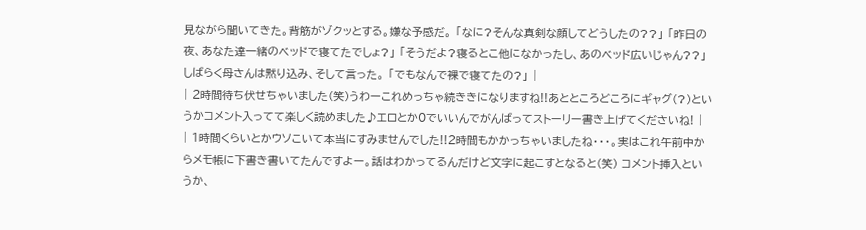見ながら聞いてきた。背筋がゾクッとする。嫌な予感だ。 「なに?そんな真剣な顔してどうしたの??」 「昨日の夜、あなた達一緒のベッドで寝てたでしょ?」 「そうだよ?寝るとこ他になかったし、あのベッド広いじゃん??」 しばらく母さんは黙り込み、そして言った。 「でもなんで裸で寝てたの?」 |
| 2時間待ち伏せちゃいました(笑)うわーこれめっちゃ続ききになりますね!!あとところどころにギャグ(?)というかコメント入ってて楽しく読めました♪エロとか0でいいんでがんばってストーリー書き上げてくださいね! |
| 1時間くらいとかウソこいて本当にすみませんでした!!2時間もかかっちゃいましたね・・・。実はこれ午前中からメモ帳に下書き書いてたんですよー。話はわかってるんだけど文字に起こすとなると(笑) コメント挿入というか、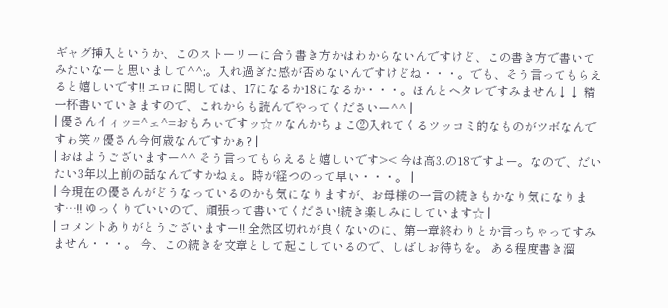ギャグ挿入というか、このストーリーに合う書き方かはわからないんですけど、この書き方で書いてみたいなーと思いまして^^;。入れ過ぎた感が否めないんですけどね・・・。でも、そう言ってもらえると嬉しいです!! エロに関しては、17になるか18になるか・・・。ほんとヘタレですみません↓↓ 精一杯書いていきますので、これからも読んでやってくださいー^^ |
| 優さんイィッ=^ェ^=おもろぃですッ☆〃なんかちょこ②入れてくるツッコミ的なものがツボなんですゎ笑〃優さん今何歳なんですかぁ? |
| おはようございますー^^ そう言ってもらえると嬉しいです>< 今は高3.の18ですよー。なので、だいたい3年以上前の話なんですかねぇ。時が経つのって早い・・・。 |
| 今現在の優さんがどうなっているのかも気になりますが、お母様の一言の続きもかなり気になります…!! ゆっくりでいいので、頑張って書いてください!続き楽しみにしています☆ |
| コメントありがとうございますー!! 全然区切れが良くないのに、第一章終わりとか言っちゃってすみません・・・。 今、この続きを文章として起こしているので、しばしお待ちを。 ある程度書き溜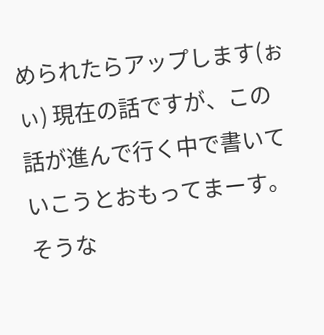められたらアップします(ぉぃ) 現在の話ですが、この話が進んで行く中で書いていこうとおもってまーす。 そうな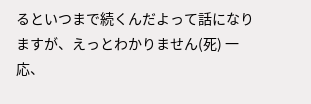るといつまで続くんだよって話になりますが、えっとわかりません(死) 一応、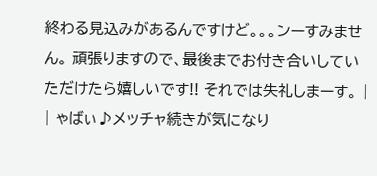終わる見込みがあるんですけど。。。ンーすみません。 頑張りますので、最後までお付き合いしていただけたら嬉しいです!! それでは失礼しまーす。 |
| ゃばぃ♪メッチャ続きが気になり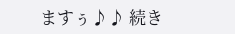ますぅ♪♪ 続き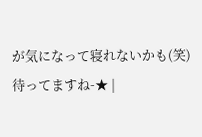が気になって寝れないかも(笑) 待ってますね-★ |